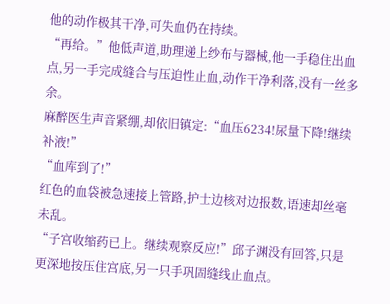他的动作极其干净,可失血仍在持续。
“再给。”他低声道,助理递上纱布与器械,他一手稳住出血点,另一手完成缝合与压迫性止血,动作干净利落,没有一丝多余。
麻醉医生声音紧绷,却依旧镇定:“血压6234!尿量下降!继续补液!”
“血库到了!”
红色的血袋被急速接上管路,护士边核对边报数,语速却丝毫未乱。
“子宫收缩药已上。继续观察反应!”邱子渊没有回答,只是更深地按压住宫底,另一只手巩固缝线止血点。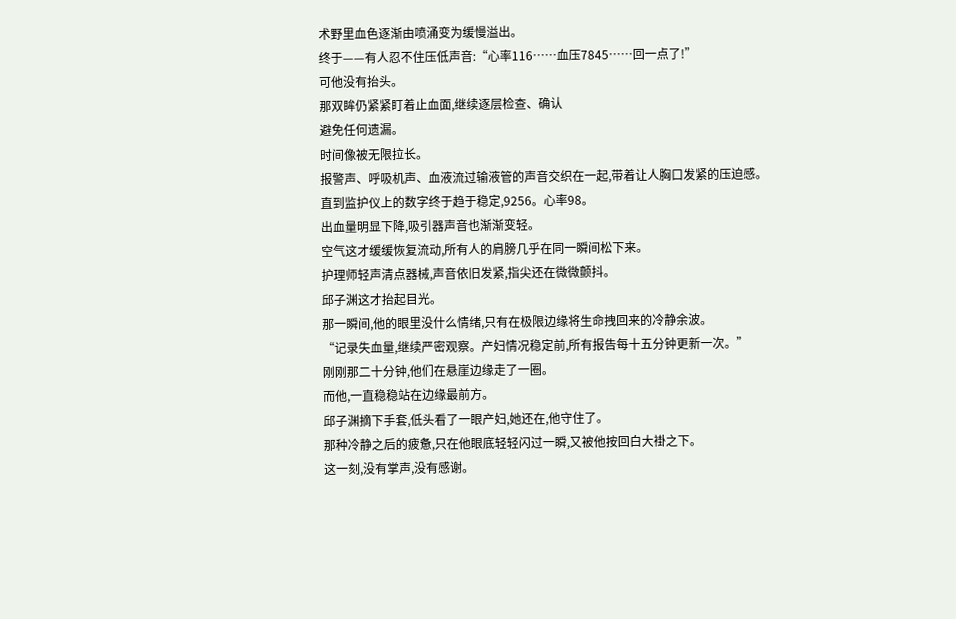术野里血色逐渐由喷涌变为缓慢溢出。
终于——有人忍不住压低声音:“心率116……血压7845……回一点了!”
可他没有抬头。
那双眸仍紧紧盯着止血面,继续逐层检查、确认
避免任何遗漏。
时间像被无限拉长。
报警声、呼吸机声、血液流过输液管的声音交织在一起,带着让人胸口发紧的压迫感。
直到监护仪上的数字终于趋于稳定,9256。心率98。
出血量明显下降,吸引器声音也渐渐变轻。
空气这才缓缓恢复流动,所有人的肩膀几乎在同一瞬间松下来。
护理师轻声清点器械,声音依旧发紧,指尖还在微微颤抖。
邱子渊这才抬起目光。
那一瞬间,他的眼里没什么情绪,只有在极限边缘将生命拽回来的冷静余波。
“记录失血量,继续严密观察。产妇情况稳定前,所有报告每十五分钟更新一次。”
刚刚那二十分钟,他们在悬崖边缘走了一圈。
而他,一直稳稳站在边缘最前方。
邱子渊摘下手套,低头看了一眼产妇,她还在,他守住了。
那种冷静之后的疲惫,只在他眼底轻轻闪过一瞬,又被他按回白大褂之下。
这一刻,没有掌声,没有感谢。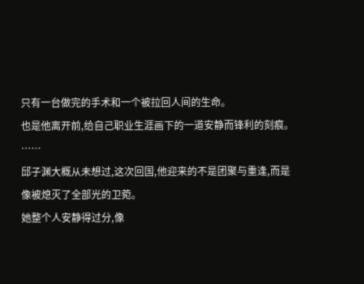只有一台做完的手术和一个被拉回人间的生命。
也是他离开前,给自己职业生涯画下的一道安静而锋利的刻痕。
……
邱子渊大概从未想过,这次回国,他迎来的不是团聚与重逢,而是像被熄灭了全部光的卫菀。
她整个人安静得过分,像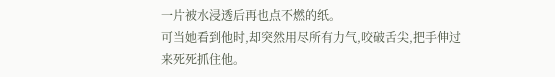一片被水浸透后再也点不燃的纸。
可当她看到他时,却突然用尽所有力气,咬破舌尖,把手伸过来死死抓住他。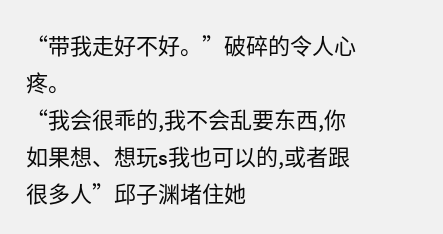“带我走好不好。”破碎的令人心疼。
“我会很乖的,我不会乱要东西,你如果想、想玩s我也可以的,或者跟很多人”邱子渊堵住她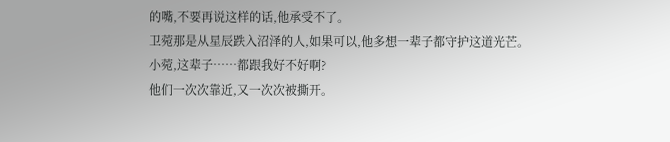的嘴,不要再说这样的话,他承受不了。
卫菀那是从星辰跌入沼泽的人,如果可以,他多想一辈子都守护这道光芒。
小菀,这辈子……都跟我好不好啊?
他们一次次靠近,又一次次被撕开。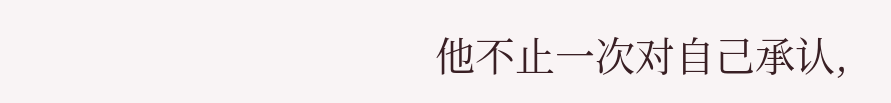他不止一次对自己承认,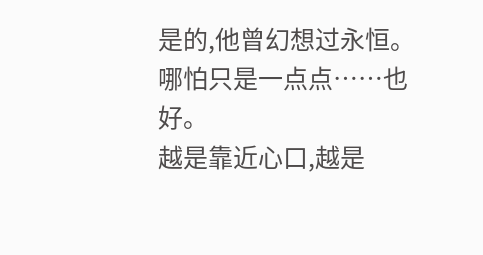是的,他曾幻想过永恒。
哪怕只是一点点……也好。
越是靠近心口,越是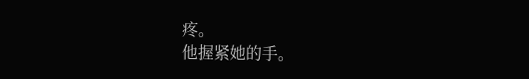疼。
他握紧她的手。